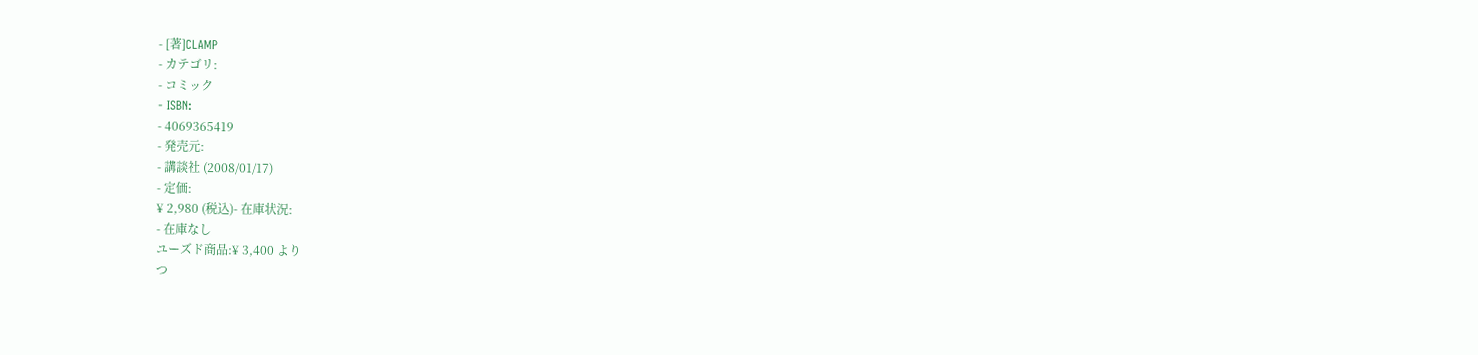- [著]CLAMP
- カテゴリ:
- コミック
- ISBN:
- 4069365419
- 発売元:
- 講談社 (2008/01/17)
- 定価:
¥ 2,980 (税込)- 在庫状況:
- 在庫なし
ユーズド商品:¥ 3,400 より
つ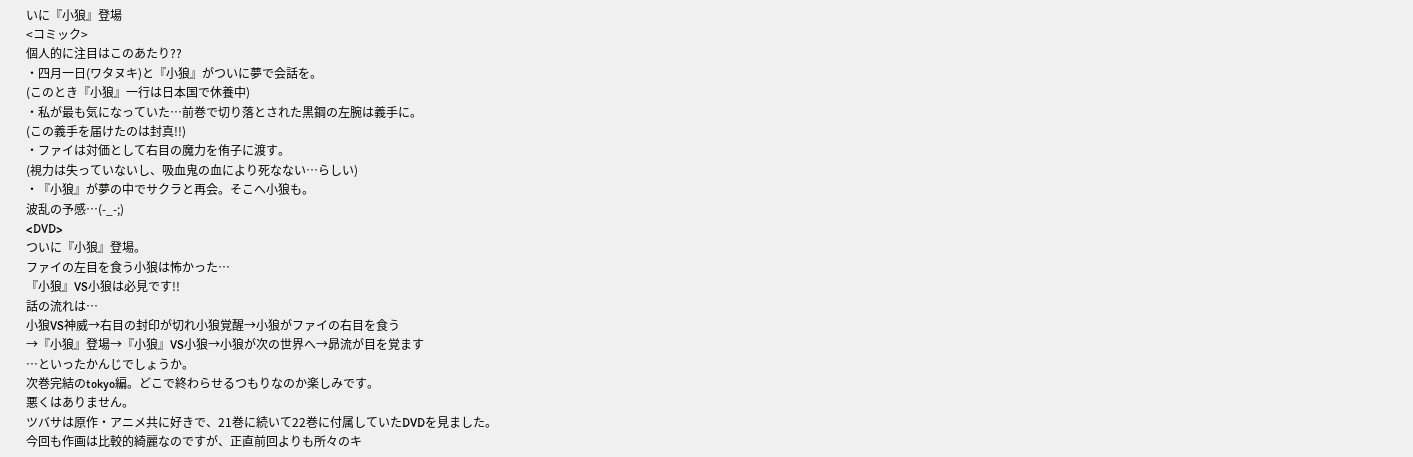いに『小狼』登場
<コミック>
個人的に注目はこのあたり??
・四月一日(ワタヌキ)と『小狼』がついに夢で会話を。
(このとき『小狼』一行は日本国で休養中)
・私が最も気になっていた…前巻で切り落とされた黒鋼の左腕は義手に。
(この義手を届けたのは封真!!)
・ファイは対価として右目の魔力を侑子に渡す。
(視力は失っていないし、吸血鬼の血により死なない…らしい)
・『小狼』が夢の中でサクラと再会。そこへ小狼も。
波乱の予感…(-_-;)
<DVD>
ついに『小狼』登場。
ファイの左目を食う小狼は怖かった…
『小狼』VS小狼は必見です!!
話の流れは…
小狼VS神威→右目の封印が切れ小狼覚醒→小狼がファイの右目を食う
→『小狼』登場→『小狼』VS小狼→小狼が次の世界へ→昴流が目を覚ます
…といったかんじでしょうか。
次巻完結のtokyo編。どこで終わらせるつもりなのか楽しみです。
悪くはありません。
ツバサは原作・アニメ共に好きで、21巻に続いて22巻に付属していたDVDを見ました。
今回も作画は比較的綺麗なのですが、正直前回よりも所々のキ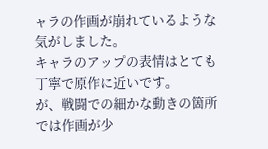ャラの作画が崩れているような気がしました。
キャラのアップの表情はとても丁寧で原作に近いです。
が、戦闘での細かな動きの箇所では作画が少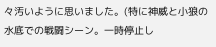々汚いように思いました。(特に神威と小狼の水底での戦闘シーン。一時停止し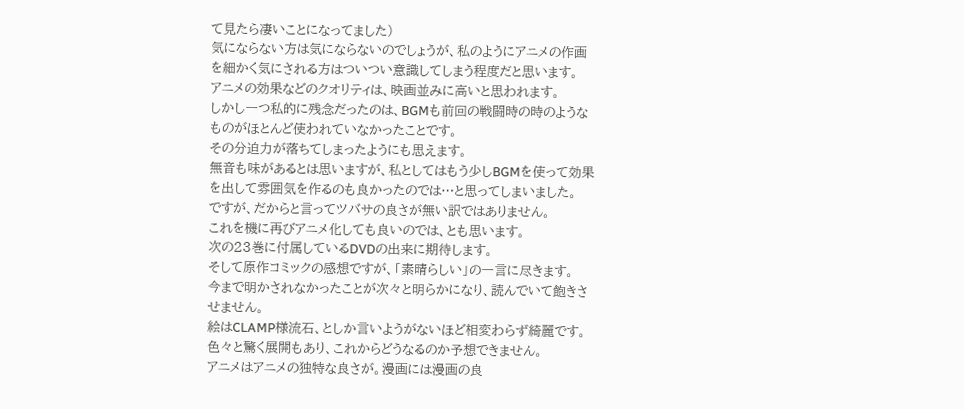て見たら凄いことになってました)
気にならない方は気にならないのでしょうが、私のようにアニメの作画を細かく気にされる方はついつい意識してしまう程度だと思います。
アニメの効果などのクオリティは、映画並みに高いと思われます。
しかし一つ私的に残念だったのは、BGMも前回の戦闘時の時のようなものがほとんど使われていなかったことです。
その分迫力が落ちてしまったようにも思えます。
無音も味があるとは思いますが、私としてはもう少しBGMを使って効果を出して雰囲気を作るのも良かったのでは…と思ってしまいました。
ですが、だからと言ってツバサの良さが無い訳ではありません。
これを機に再びアニメ化しても良いのでは、とも思います。
次の23巻に付属しているDVDの出来に期待します。
そして原作コミックの感想ですが、「素晴らしい」の一言に尽きます。
今まで明かされなかったことが次々と明らかになり、読んでいて飽きさせません。
絵はCLAMP様流石、としか言いようがないほど相変わらず綺麗です。
色々と驚く展開もあり、これからどうなるのか予想できません。
アニメはアニメの独特な良さが。漫画には漫画の良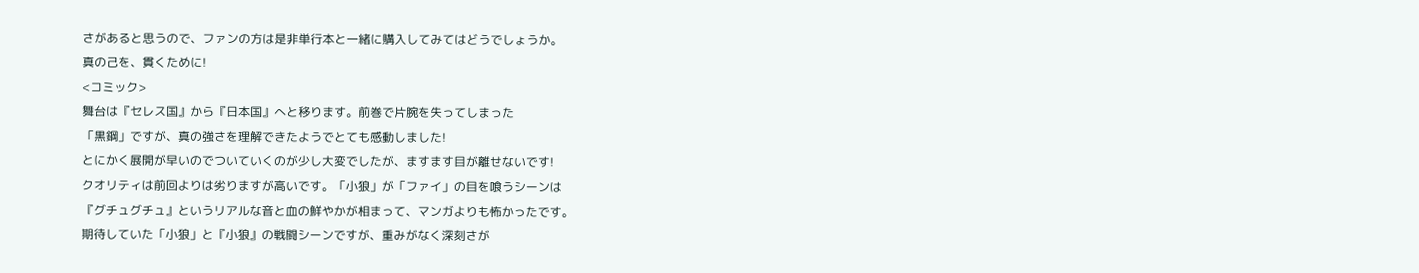さがあると思うので、ファンの方は是非単行本と一緒に購入してみてはどうでしょうか。
真の己を、貫くために!
<コミック>
舞台は『セレス国』から『日本国』へと移ります。前巻で片腕を失ってしまった
「黒鋼」ですが、真の強さを理解できたようでとても感動しました!
とにかく展開が早いのでついていくのが少し大変でしたが、ますます目が離せないです!
クオリティは前回よりは劣りますが高いです。「小狼」が「ファイ」の目を喰うシーンは
『グチュグチュ』というリアルな音と血の鮮やかが相まって、マンガよりも怖かったです。
期待していた「小狼」と『小狼』の戦闘シーンですが、重みがなく深刻さが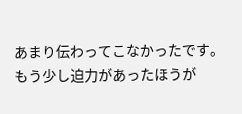あまり伝わってこなかったです。もう少し迫力があったほうが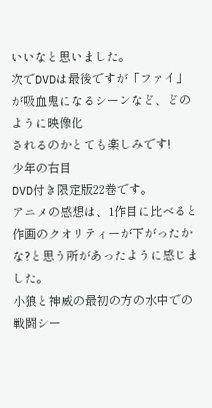いいなと思いました。
次でDVDは最後ですが「ファイ」が吸血鬼になるシーンなど、どのように映像化
されるのかとても楽しみです!
少年の右目
DVD付き限定版22巻です。
アニメの感想は、1作目に比べると作画のクオリティーが下がったかな?と思う所があったように感じました。
小狼と神威の最初の方の水中での戦闘シー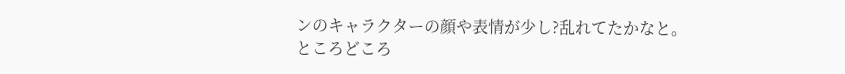ンのキャラクターの顔や表情が少し?乱れてたかなと。
ところどころ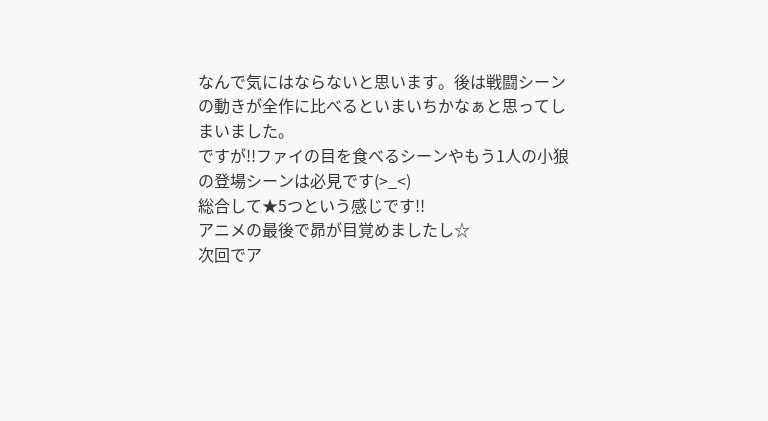なんで気にはならないと思います。後は戦闘シーンの動きが全作に比べるといまいちかなぁと思ってしまいました。
ですが!!ファイの目を食べるシーンやもう1人の小狼の登場シーンは必見です(>_<)
総合して★5つという感じです!!
アニメの最後で昴が目覚めましたし☆
次回でア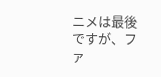ニメは最後ですが、ファ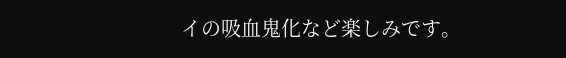イの吸血鬼化など楽しみです。